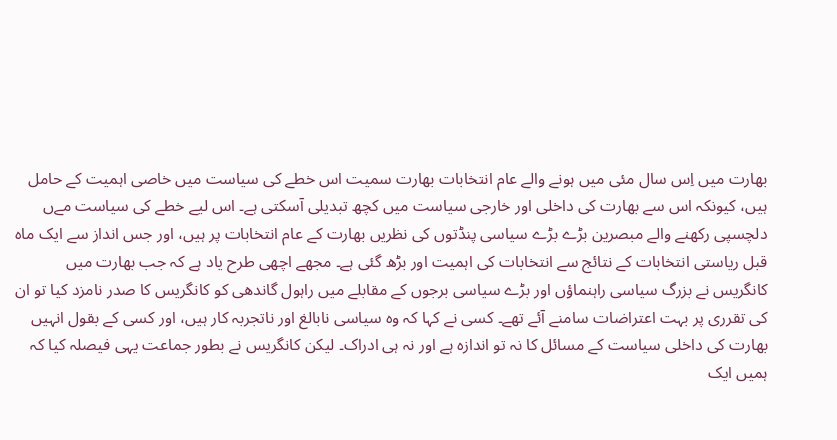بھارت میں اِس سال مئی میں ہونے والے عام انتخابات بھارت سمیت اس خطے کی سیاست میں خاصی اہمیت کے حامل ہیں، کیونکہ اس سے بھارت کی داخلی اور خارجی سیاست میں کچھ تبدیلی آسکتی ہے۔ اس لیے خطے کی سیاست مےں دلچسپی رکھنے والے مبصرین بڑے بڑے سیاسی پنڈتوں کی نظریں بھارت کے عام انتخابات پر ہیں، اور جس انداز سے ایک ماہ قبل ریاستی انتخابات کے نتائج سے انتخابات کی اہمیت اور بڑھ گئی ہے۔ مجھے اچھی طرح یاد ہے کہ جب بھارت میں کانگریس نے بزرگ سیاسی راہنماؤں اور بڑے سیاسی برجوں کے مقابلے میں راہول گاندھی کو کانگریس کا صدر نامزد کیا تو ان کی تقرری پر بہت اعتراضات سامنے آئے تھے۔ کسی نے کہا کہ وہ سیاسی نابالغ اور ناتجربہ کار ہیں، اور کسی کے بقول انہیں بھارت کی داخلی سیاست کے مسائل کا نہ تو اندازہ ہے اور نہ ہی ادراک۔ لیکن کانگریس نے بطور جماعت یہی فیصلہ کیا کہ ہمیں ایک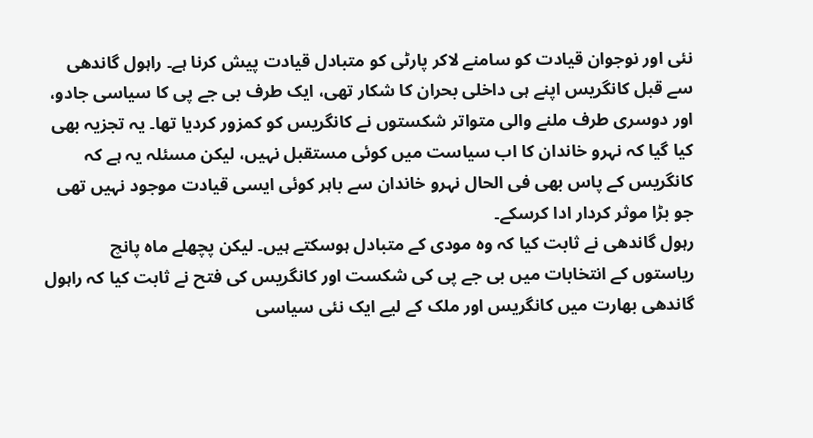نئی اور نوجوان قیادت کو سامنے لاکر پارٹی کو متبادل قیادت پیش کرنا ہے۔ راہول گاندھی سے قبل کانگریس اپنے ہی داخلی بحران کا شکار تھی، ایک طرف بی جے پی کا سیاسی جادو، اور دوسری طرف ملنے والی متواتر شکستوں نے کانگریس کو کمزور کردیا تھا۔ یہ تجزیہ بھی کیا گیا کہ نہرو خاندان کا اب سیاست میں کوئی مستقبل نہیں، لیکن مسئلہ یہ ہے کہ کانگریس کے پاس بھی فی الحال نہرو خاندان سے باہر کوئی ایسی قیادت موجود نہیں تھی جو بڑا موثر کردار ادا کرسکے۔
رہول گاندھی نے ثابت کیا کہ وہ مودی کے متبادل ہوسکتے ہیں۔ لیکن پچھلے ماہ پانچ ریاستوں کے انتخابات میں بی جے پی کی شکست اور کانگریس کی فتح نے ثابت کیا کہ راہول گاندھی بھارت میں کانگریس اور ملک کے لیے ایک نئی سیاسی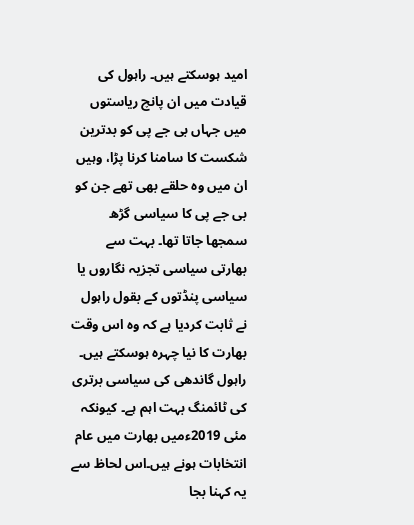امید ہوسکتے ہیں۔ راہول کی قیادت میں ان پانچ ریاستوں میں جہاں بی جے پی کو بدترین شکست کا سامنا کرنا پڑا، وہیں ان میں وہ حلقے بھی تھے جن کو بی جے پی کا سیاسی گڑھ سمجھا جاتا تھا۔ بہت سے بھارتی سیاسی تجزیہ نگاروں یا سیاسی پنڈتوں کے بقول راہول نے ثابت کردیا ہے کہ وہ اس وقت بھارت کا نیا چہرہ ہوسکتے ہیں۔ راہول گاندھی کی سیاسی برتری کی ٹائمنگ بہت اہم ہے۔ کیونکہ مئی 2019ءمیں بھارت میں عام انتخابات ہونے ہیں۔اس لحاظ سے یہ کہنا بجا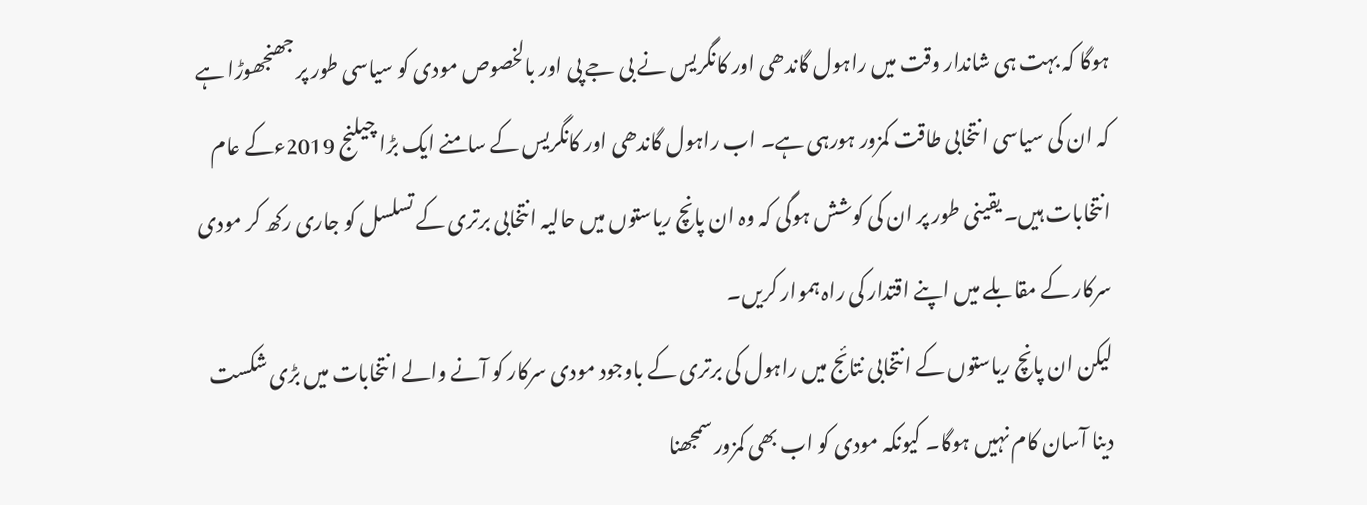ہوگا کہ بہت ہی شاندار وقت میں راہول گاندھی اور کانگریس نے بی جے پی اور بالخصوص مودی کو سیاسی طور پر جھنجھوڑا ہے کہ ان کی سیاسی انتخابی طاقت کمزور ہورہی ہے۔ اب راہول گاندھی اور کانگریس کے سامنے ایک بڑا چیلنج 2019ءکے عام انتخابات ہیں۔ یقینی طور پر ان کی کوشش ہوگی کہ وہ ان پانچ ریاستوں میں حالیہ انتخابی برتری کے تسلسل کو جاری رکھ کر مودی سرکار کے مقابلے میں اپنے اقتدار کی راہ ہموار کریں۔
لیکن ان پانچ ریاستوں کے انتخابی نتائج میں راہول کی برتری کے باوجود مودی سرکار کو آنے والے انتخابات میں بڑی شکست دینا آسان کام نہیں ہوگا۔ کیونکہ مودی کو اب بھی کمزور سمجھنا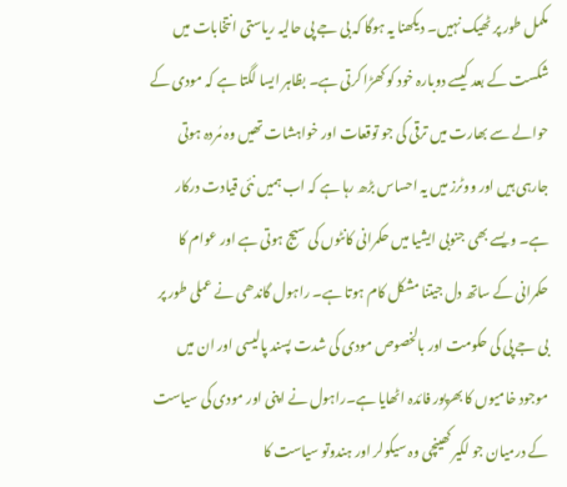مکمل طور پر ٹھیک نہیں۔ دیکھنا یہ ہوگا کہ بی جے پی حالیہ ریاستی انتخابات میں شکست کے بعد کیسے دوبارہ خود کو کھڑا کرتی ہے۔ بظاہر ایسا لگتا ہے کہ مودی کے حوالے سے بھارت میں ترقی کی جو توقعات اور خواہشات تھیں وہ مُردہ ہوتی جارہی ہیں اور ووٹرز میں یہ احساس بڑھ رہا ہے کہ اب ہمیں نئی قیادت درکار ہے۔ ویسے بھی جنوبی ایشیا میں حکمرانی کانٹوں کی سیج ہوتی ہے اور عوام کا حکمرانی کے ساتھ دل جیتنا مشکل کام ہوتا ہے۔ راہول گاندھی نے عملی طور پر بی جے پی کی حکومت اور بالخصوص مودی کی شدت پسند پالیسی اور ان میں موجود خامیوں کا بھرپور فائدہ اٹھایا ہے۔راہول نے اپنی اور مودی کی سیاست کے درمیان جو لکیر کھینچی وہ سیکولر اور ہندوتو سیاست کا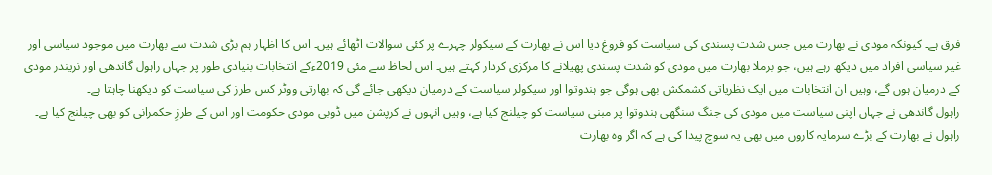فرق ہے۔ کیونکہ مودی نے بھارت میں جس شدت پسندی کی سیاست کو فروغ دیا اس نے بھارت کے سیکولر چہرے پر کئی سوالات اٹھائے ہیں۔ اس کا اظہار ہم بڑی شدت سے بھارت میں موجود سیاسی اور غیر سیاسی افراد میں دیکھ رہے ہیں، جو برملا بھارت میں مودی کو شدت پسندی پھیلانے کا مرکزی کردار کہتے ہیں۔ اس لحاظ سے مئی 2019ءکے انتخابات بنیادی طور پر جہاں راہول گاندھی اور نریندر مودی کے درمیان ہوں گے، وہیں ان انتخابات میں ایک نظریاتی کشمکش بھی ہوگی جو ہندوتوا اور سیکولر سیاست کے درمیان دیکھی جائے گی کہ بھارتی ووٹر کس طرز کی سیاست کو دیکھنا چاہتا ہے۔
راہول گاندھی نے جہاں اپنی سیاست میں مودی کی جنگ سنگھی ہندوتوا پر مبنی سیاست کو چیلنج کیا ہے، وہیں انہوں نے کرپشن میں ڈوبی مودی حکومت اور اس کے طرزِ حکمرانی کو بھی چیلنج کیا ہے۔ راہول نے بھارت کے بڑے سرمایہ کاروں میں بھی یہ سوچ پیدا کی ہے کہ اگر وہ بھارت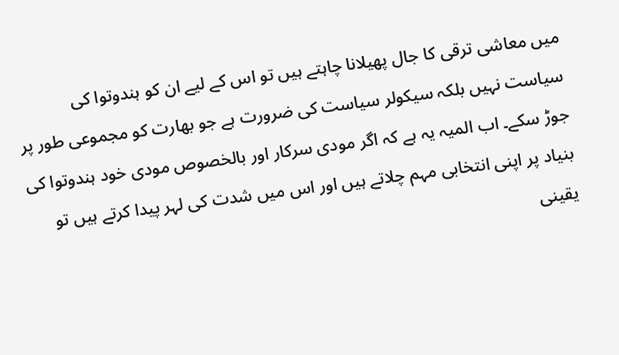میں معاشی ترقی کا جال پھیلانا چاہتے ہیں تو اس کے لیے ان کو ہندوتوا کی سیاست نہیں بلکہ سیکولر سیاست کی ضرورت ہے جو بھارت کو مجموعی طور پر جوڑ سکے۔ اب المیہ یہ ہے کہ اگر مودی سرکار اور بالخصوص مودی خود ہندوتوا کی بنیاد پر اپنی انتخابی مہم چلاتے ہیں اور اس میں شدت کی لہر پیدا کرتے ہیں تو یقینی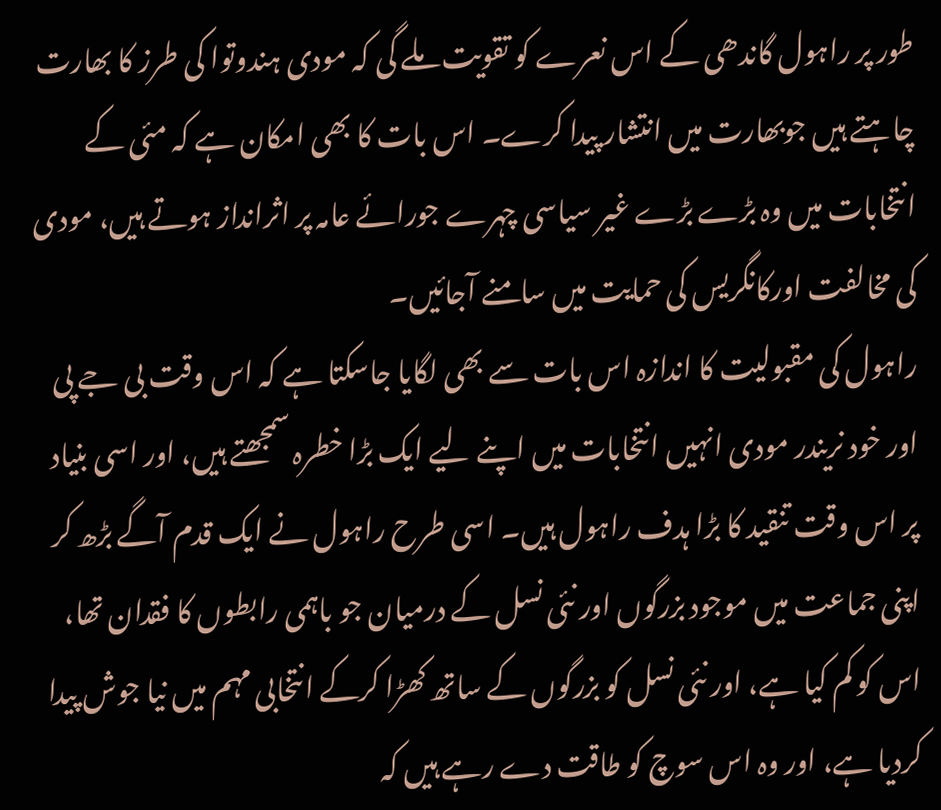طور پر راہول گاندھی کے اس نعرے کو تقویت ملے گی کہ مودی ہندوتوا کی طرز کا بھارت چاہتے ہیں جوبھارت میں انتشار پیدا کرے۔ اس بات کا بھی امکان ہے کہ مئی کے انتخابات میں وہ بڑے بڑے غیر سیاسی چہرے جورائے عامہ پر اثرانداز ہوتے ہیں، مودی کی مخالفت اورکانگریس کی حمایت میں سامنے آجائیں۔
راہول کی مقبولیت کا اندازہ اس بات سے بھی لگایا جاسکتا ہے کہ اس وقت بی جے پی اور خود نریندر مودی انہیں انتخابات میں اپنے لیے ایک بڑا خطرہ سمجھتے ہیں، اور اسی بنیاد پر اس وقت تنقید کا بڑا ہدف راہول ہیں۔ اسی طرح راہول نے ایک قدم آگے بڑھ کر اپنی جماعت میں موجود بزرگوں اور نئی نسل کے درمیان جو باہمی رابطوں کا فقدان تھا، اس کو کم کیا ہے، اور نئی نسل کو بزرگوں کے ساتھ کھڑا کرکے انتخابی مہم میں نیا جوش پیدا کردیا ہے، اور وہ اس سوچ کو طاقت دے رہے ہیں کہ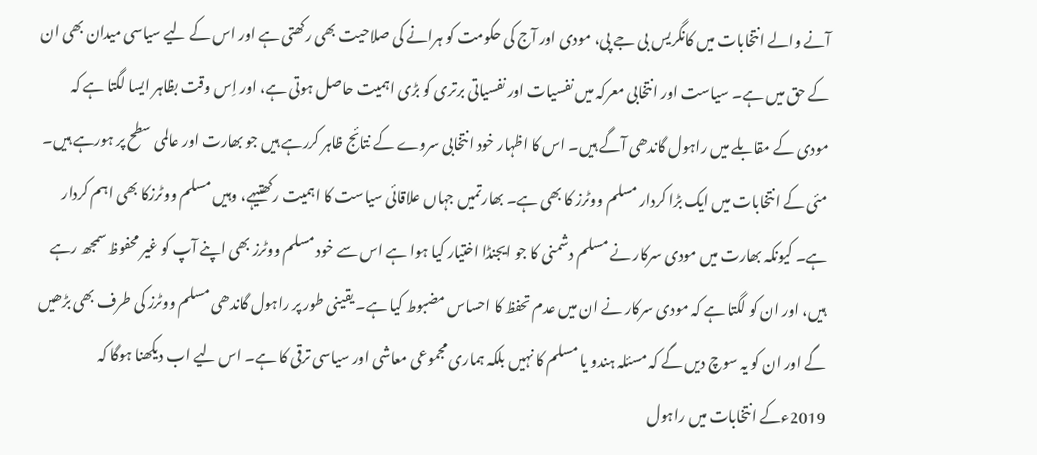آنے والے انتخابات میں کانگریس بی جے پی، مودی اور آج کی حکومت کو ہرانے کی صلاحیت بھی رکھتی ہے اور اس کے لیے سیاسی میدان بھی ان کے حق میں ہے۔ سیاست اور انتخابی معرکہ میں نفسیات اور نفسیاتی برتری کو بڑی اہمیت حاصل ہوتی ہے، اور اِس وقت بظاہر ایسا لگتا ہے کہ مودی کے مقابلے میں راہول گاندھی آگے ہیں۔ اس کا اظہار خود انتخابی سروے کے نتائج ظاہر کررہے ہیں جو بھارت اور عالمی سطح پر ہورہے ہیں۔
مئی کے انتخابات میں ایک بڑا کردار مسلم ووٹرز کا بھی ہے۔ بھارتمیں جہاں علاقائی سیاست کا اہمیت رکھتیہے، وہیں مسلم ووٹرزکا بھی اہم کردار ہے۔ کیونکہ بھارت میں مودی سرکار نے مسلم دشمنی کا جو ایجنڈا اختیار کیا ہوا ہے اس سے خود مسلم ووٹرز بھی اپنے آپ کو غیر محفوظ سمجھ رہے ہیں، اور ان کو لگتا ہے کہ مودی سرکار نے ان میں عدم تحفظ کا احساس مضبوط کیا ہے۔ یقینی طور پر راہول گاندھی مسلم ووٹرز کی طرف بھی بڑھیں گے اور ان کو یہ سوچ دیں گے کہ مسئلہ ہندو یا مسلم کا نہیں بلکہ ہماری مجموعی معاشی اور سیاسی ترقی کا ہے۔ اس لیے اب دیکھنا ہوگا کہ 2019ءکے انتخابات میں راہول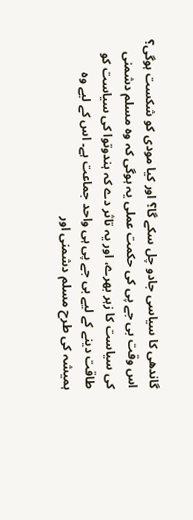گاندھی کا سیاسی جادو چل سکے گا؟ اور کیا مودی کو شکست ہوگی؟ اس وقت بی جے پی کی حکمت عملی یہ ہوگی کہ وہ مسلم دشمنی کی سیاست کا زہر بھرے، اور یہ تاثر دے کہ ہندوتوا کی سیاست کو طاقت دینے کے لیے بی جے پی ہی واحد جماعت ہے۔ اس کے لیے وہ ہمیشہ کی طرح مسلم دشمنی اور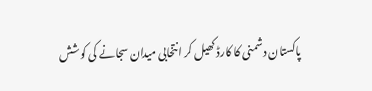پاکستان دشمنی کا کارڈ کھیل کر انتخابی میدان سجانے کی کوشش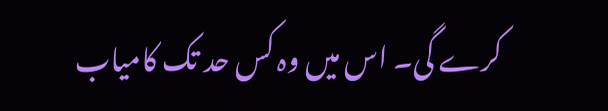کرے گی۔ اس میں وہ کس حد تک کامیاب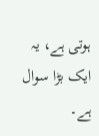ہوتی ہے، یہ ایک بڑا سوال ہے۔